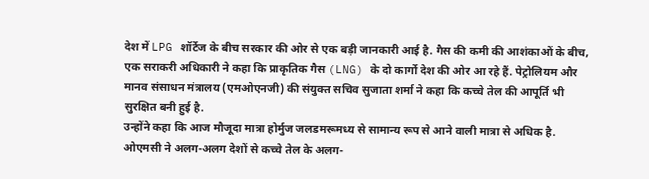देश में LPG शॉर्टेज के बीच सरकार की ओर से एक बड़ी जानकारी आई है. गैस की कमी की आशंकाओं के बीच, एक सराकरी अधिकारी ने कहा कि प्राकृतिक गैस (LNG) के दो कार्गो देश की ओर आ रहे हैं. पेट्रोलियम और मानव संसाधन मंत्रालय (एमओएनजी) की संयुक्त सचिव सुजाता शर्मा ने कहा कि कच्चे तेल की आपूर्ति भी सुरक्षित बनी हुई है.
उन्होंने कहा कि आज मौजूदा मात्रा होर्मुज जलडमरूमध्य से सामान्य रूप से आने वाली मात्रा से अधिक है. ओएमसी ने अलग-अलग देशों से कच्चे तेल के अलग-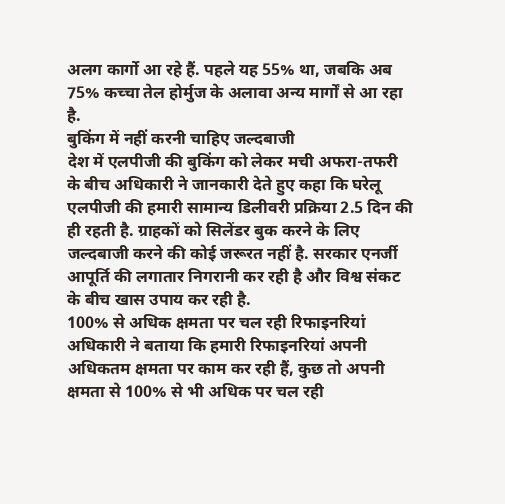अलग कार्गो आ रहे हैं. पहले यह 55% था, जबकि अब 75% कच्चा तेल होर्मुज के अलावा अन्य मार्गों से आ रहा है.
बुकिंग में नहीं करनी चाहिए जल्दबाजी
देश में एलपीजी की बुकिंग को लेकर मची अफरा-तफरी के बीच अधिकारी ने जानकारी देते हुए कहा कि घरेलू एलपीजी की हमारी सामान्य डिलीवरी प्रक्रिया 2.5 दिन की ही रहती है. ग्राहकों को सिलेंडर बुक करने के लिए जल्दबाजी करने की कोई जरूरत नहीं है. सरकार एनर्जी आपूर्ति की लगातार निगरानी कर रही है और विश्व संकट के बीच खास उपाय कर रही है.
100% से अधिक क्षमता पर चल रही रिफाइनरियां
अधिकारी ने बताया कि हमारी रिफाइनरियां अपनी अधिकतम क्षमता पर काम कर रही हैं, कुछ तो अपनी क्षमता से 100% से भी अधिक पर चल रही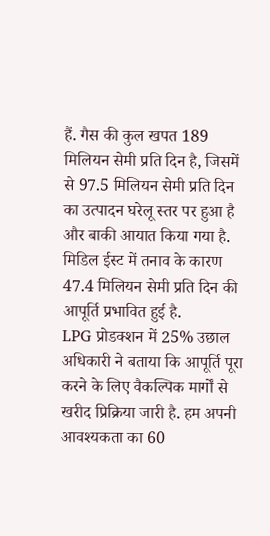हैं. गैस की कुल खपत 189 मिलियन सेमी प्रति दिन है, जिसमें से 97.5 मिलियन सेमी प्रति दिन का उत्पादन घरेलू स्तर पर हुआ है और बाकी आयात किया गया है. मिडिल ईस्ट में तनाव के कारण 47.4 मिलियन सेमी प्रति दिन की आपूर्ति प्रभावित हुई है.
LPG प्रोडक्शन में 25% उछाल
अधिकारी ने बताया कि आपूर्ति पूरा करने के लिए वैकल्पिक मार्गों से खरीद प्रिक्रिया जारी है. हम अपनी आवश्यकता का 60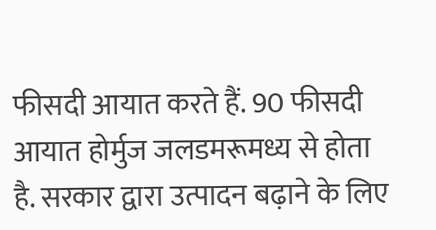फीसदी आयात करते हैं. 90 फीसदी आयात होर्मुज जलडमरूमध्य से होता है. सरकार द्वारा उत्पादन बढ़ाने के लिए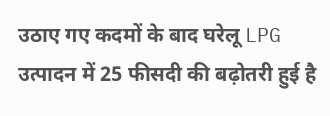उठाए गए कदमों के बाद घरेलू LPG उत्पादन में 25 फीसदी की बढ़ोतरी हुई है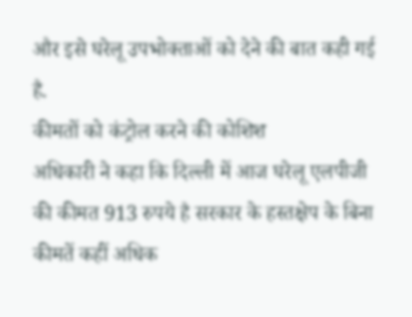और इसे घरेलू उपभोक्ताओं को देने की बात कही गई है.
कीमतों को कंट्रोल करने की कोशिश
अधिकारी ने कहा कि दिल्ली में आज घरेलू एलपीजी की कीमत 913 रुपये है सरकार के हस्तक्षेप के बिना कीमतें कहीं अधिक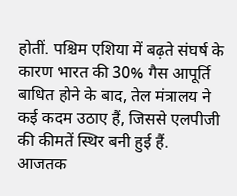होतीं. पश्चिम एशिया में बढ़ते संघर्ष के कारण भारत की 30% गैस आपूर्ति बाधित होने के बाद, तेल मंत्रालय ने कई कदम उठाए हैं, जिससे एलपीजी की कीमतें स्थिर बनी हुई हैं.
आजतक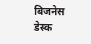बिजनेस डेस्क